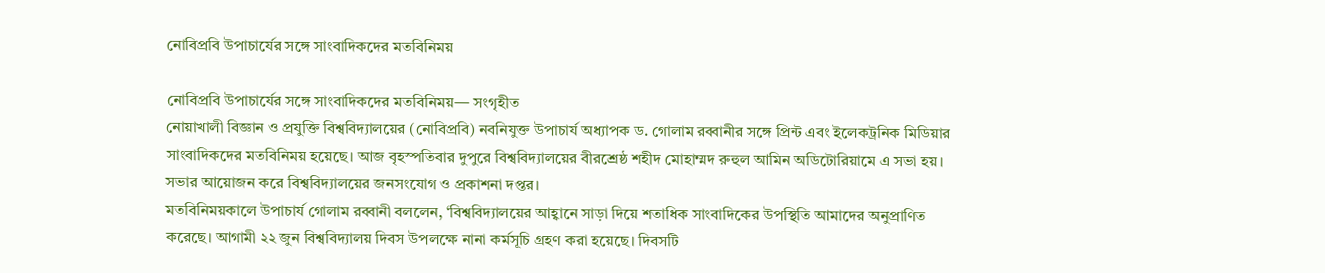নোবিপ্রবি উপাচার্যের সঙ্গে সাংবাদিকদের মতবিনিময়

নোবিপ্রবি উপাচার্যের সঙ্গে সাংবাদিকদের মতবিনিময়— সংগৃহীত
নোয়াখালী বিজ্ঞান ও প্রযুক্তি বিশ্ববিদ্যালয়ের (নোবিপ্রবি) নবনিযুক্ত উপাচার্য অধ্যাপক ড. গোলাম রব্বানীর সঙ্গে প্রিন্ট এবং ইলেকট্রনিক মিডিয়ার সাংবাদিকদের মতবিনিময় হয়েছে। আজ বৃহস্পতিবার দুপুরে বিশ্ববিদ্যালয়ের বীরশ্রেষ্ঠ শহীদ মোহাম্মদ রুহুল আমিন অডিটোরিয়ামে এ সভা হয়। সভার আয়োজন করে বিশ্ববিদ্যালয়ের জনসংযোগ ও প্রকাশনা দপ্তর।
মতবিনিময়কালে উপাচার্য গোলাম রব্বানী বললেন, ‘বিশ্ববিদ্যালয়ের আহ্বানে সাড়া দিয়ে শতাধিক সাংবাদিকের উপস্থিতি আমাদের অনুপ্রাণিত করেছে। আগামী ২২ জুন বিশ্ববিদ্যালয় দিবস উপলক্ষে নানা কর্মসূচি গ্রহণ করা হয়েছে। দিবসটি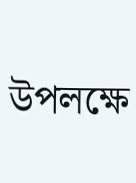উপলক্ষে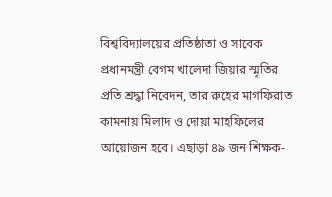বিশ্ববিদ্যালয়ের প্রতিষ্ঠাতা ও সাবেক প্রধানমন্ত্রী বেগম খালেদা জিয়ার স্মৃতির প্রতি শ্রদ্ধা নিবেদন, তার রুহের মাগফিরাত কামনায় মিলাদ ও দোয়া মাহফিলের আয়োজন হবে। এছাড়া ৪৯ জন শিক্ষক-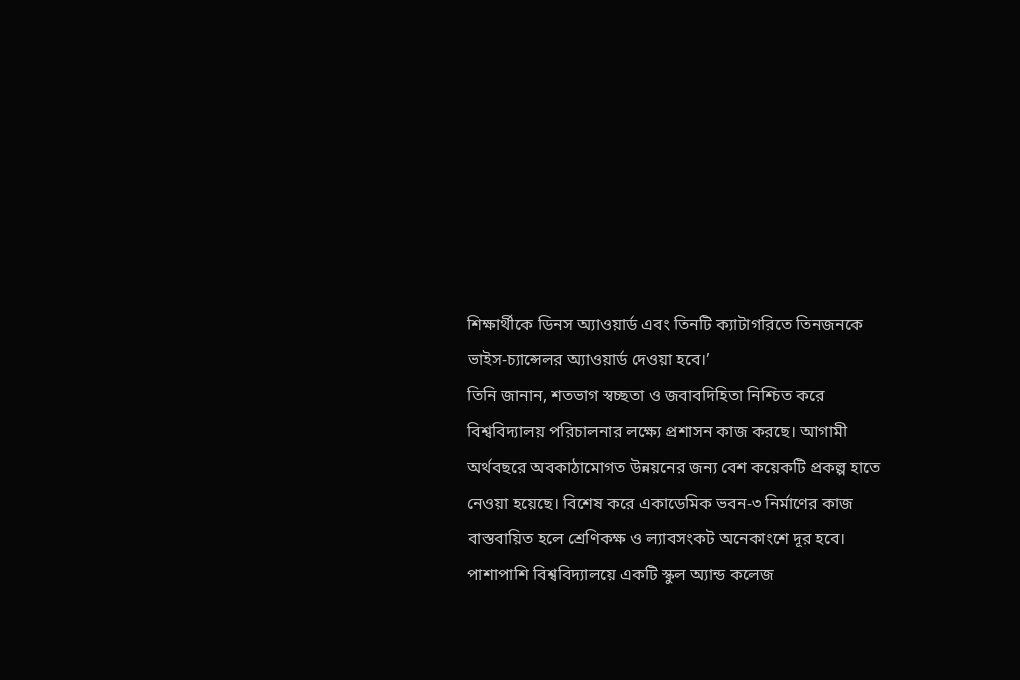শিক্ষার্থীকে ডিনস অ্যাওয়ার্ড এবং তিনটি ক্যাটাগরিতে তিনজনকে ভাইস-চ্যান্সেলর অ্যাওয়ার্ড দেওয়া হবে।’
তিনি জানান, শতভাগ স্বচ্ছতা ও জবাবদিহিতা নিশ্চিত করে বিশ্ববিদ্যালয় পরিচালনার লক্ষ্যে প্রশাসন কাজ করছে। আগামী অর্থবছরে অবকাঠামোগত উন্নয়নের জন্য বেশ কয়েকটি প্রকল্প হাতে নেওয়া হয়েছে। বিশেষ করে একাডেমিক ভবন-৩ নির্মাণের কাজ বাস্তবায়িত হলে শ্রেণিকক্ষ ও ল্যাবসংকট অনেকাংশে দূর হবে। পাশাপাশি বিশ্ববিদ্যালয়ে একটি স্কুল অ্যান্ড কলেজ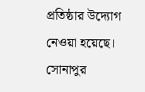প্রতিষ্ঠার উদ্যোগ নেওয়া হয়েছে। সোনাপুর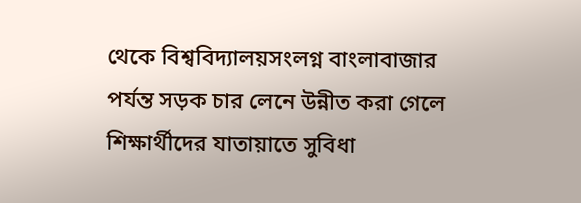থেকে বিশ্ববিদ্যালয়সংলগ্ন বাংলাবাজার পর্যন্ত সড়ক চার লেনে উন্নীত করা গেলে শিক্ষার্থীদের যাতায়াতে সুবিধা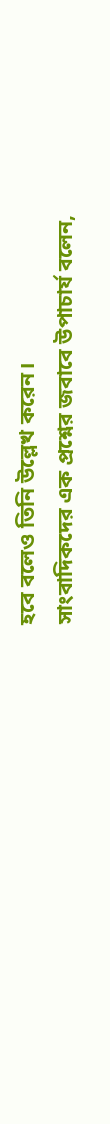হবে বলেও তিনি উল্লেখ করেন।
সাংবাদিকদের এক প্রশ্নের জবাবে উপাচার্য বলেন,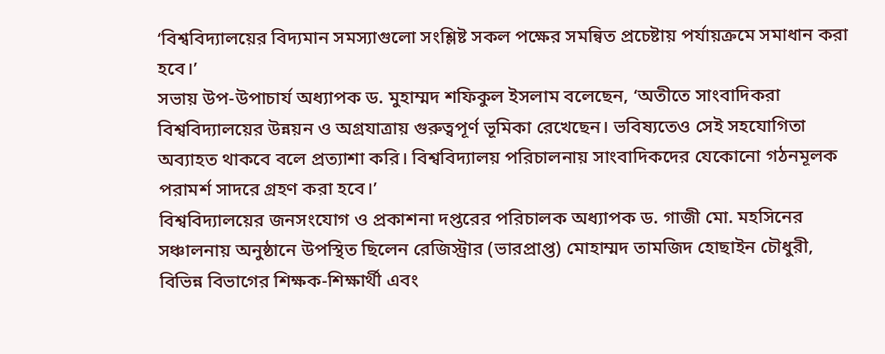‘বিশ্ববিদ্যালয়ের বিদ্যমান সমস্যাগুলো সংশ্লিষ্ট সকল পক্ষের সমন্বিত প্রচেষ্টায় পর্যায়ক্রমে সমাধান করা হবে।’
সভায় উপ-উপাচার্য অধ্যাপক ড. মুহাম্মদ শফিকুল ইসলাম বলেছেন, ‘অতীতে সাংবাদিকরা বিশ্ববিদ্যালয়ের উন্নয়ন ও অগ্রযাত্রায় গুরুত্বপূর্ণ ভূমিকা রেখেছেন। ভবিষ্যতেও সেই সহযোগিতা অব্যাহত থাকবে বলে প্রত্যাশা করি। বিশ্ববিদ্যালয় পরিচালনায় সাংবাদিকদের যেকোনো গঠনমূলক পরামর্শ সাদরে গ্রহণ করা হবে।’
বিশ্ববিদ্যালয়ের জনসংযোগ ও প্রকাশনা দপ্তরের পরিচালক অধ্যাপক ড. গাজী মো. মহসিনের সঞ্চালনায় অনুষ্ঠানে উপস্থিত ছিলেন রেজিস্ট্রার (ভারপ্রাপ্ত) মোহাম্মদ তামজিদ হোছাইন চৌধুরী, বিভিন্ন বিভাগের শিক্ষক-শিক্ষার্থী এবং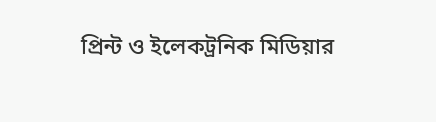প্রিন্ট ও ইলেকট্রনিক মিডিয়ার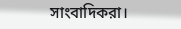সাংবাদিকরা।